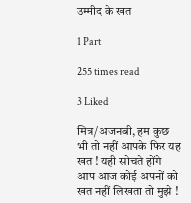उम्मीद के खत

1 Part

255 times read

3 Liked

मित्र/अजनबी, हम कुछ भी तो नहीं आपके फिर यह खत ! यही सोचते होंगे आप आज कोई अपनों को खत नहीं लिखता तो मुझे !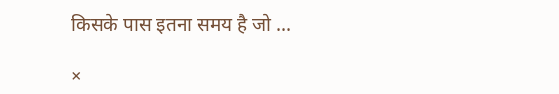किसके पास इतना समय है जो ...

×